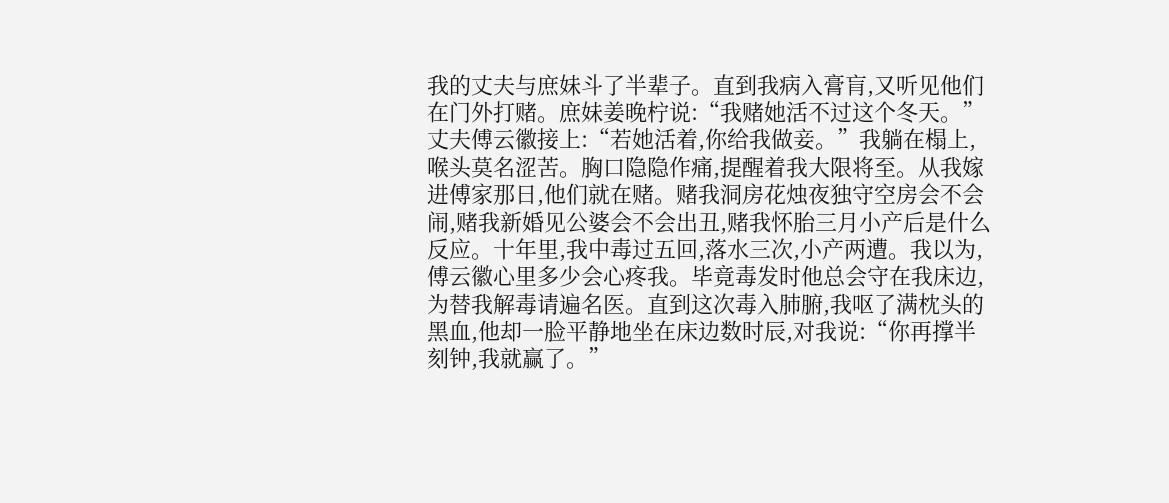我的丈夫与庶妹斗了半辈子。直到我病入膏肓,又听见他们在门外打赌。庶妹姜晚柠说:“我赌她活不过这个冬天。”丈夫傅云徽接上:“若她活着,你给我做妾。”我躺在榻上,喉头莫名涩苦。胸口隐隐作痛,提醒着我大限将至。从我嫁进傅家那日,他们就在赌。赌我洞房花烛夜独守空房会不会闹,赌我新婚见公婆会不会出丑,赌我怀胎三月小产后是什么反应。十年里,我中毒过五回,落水三次,小产两遭。我以为,傅云徽心里多少会心疼我。毕竟毒发时他总会守在我床边,为替我解毒请遍名医。直到这次毒入肺腑,我呕了满枕头的黑血,他却一脸平静地坐在床边数时辰,对我说:“你再撑半刻钟,我就赢了。”